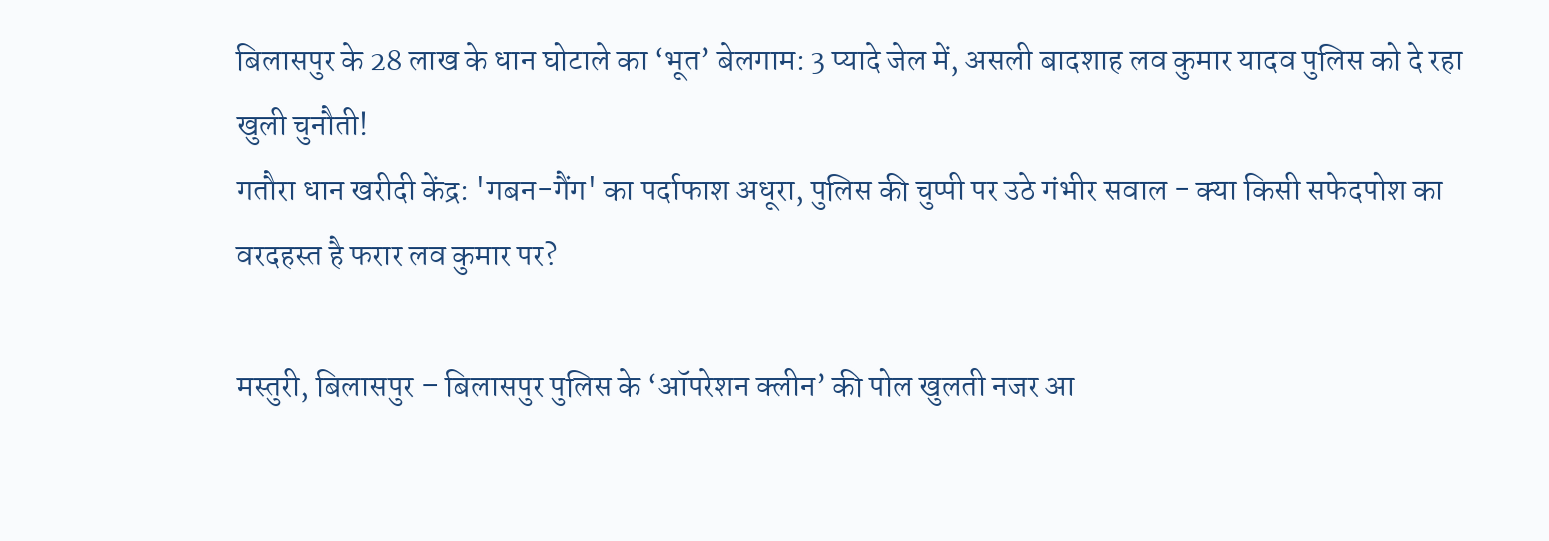बिलासपुर के 28 लाख के धान घोटाले का ‘भूत’ बेलगाम: 3 प्यादे जेल में, असली बादशाह लव कुमार यादव पुलिस को दे रहा खुली चुनौती!
गतौरा धान खरीदी केंद्र: 'गबन-गैंग' का पर्दाफाश अधूरा, पुलिस की चुप्पी पर उठे गंभीर सवाल - क्या किसी सफेदपोश का वरदहस्त है फरार लव कुमार पर?

मस्तुरी, बिलासपुर – बिलासपुर पुलिस के ‘ऑपरेशन क्लीन’ की पोल खुलती नजर आ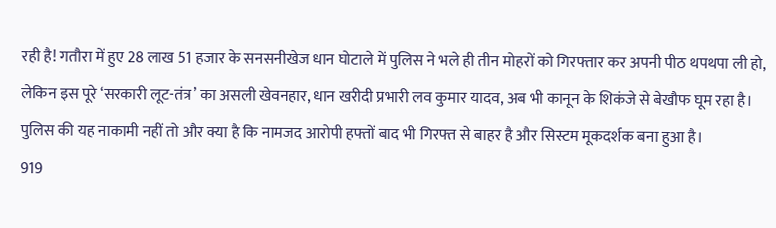रही है! गतौरा में हुए 28 लाख 51 हजार के सनसनीखेज धान घोटाले में पुलिस ने भले ही तीन मोहरों को गिरफ्तार कर अपनी पीठ थपथपा ली हो, लेकिन इस पूरे ‘सरकारी लूट-तंत्र’ का असली खेवनहार, धान खरीदी प्रभारी लव कुमार यादव, अब भी कानून के शिकंजे से बेखौफ घूम रहा है। पुलिस की यह नाकामी नहीं तो और क्या है कि नामजद आरोपी हफ्तों बाद भी गिरफ्त से बाहर है और सिस्टम मूकदर्शक बना हुआ है।
919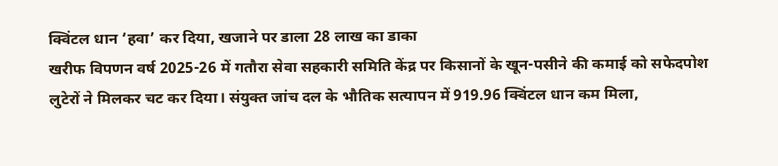क्विंटल धान ‘हवा’ कर दिया, खजाने पर डाला 28 लाख का डाका
खरीफ विपणन वर्ष 2025-26 में गतौरा सेवा सहकारी समिति केंद्र पर किसानों के खून-पसीने की कमाई को सफेदपोश लुटेरों ने मिलकर चट कर दिया। संयुक्त जांच दल के भौतिक सत्यापन में 919.96 क्विंटल धान कम मिला,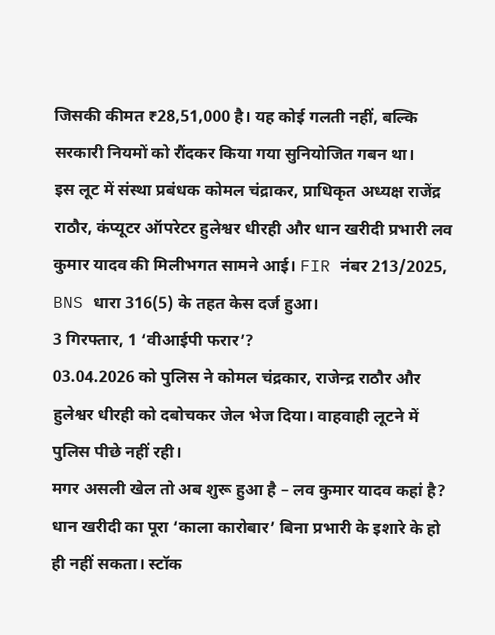जिसकी कीमत ₹28,51,000 है। यह कोई गलती नहीं, बल्कि सरकारी नियमों को रौंदकर किया गया सुनियोजित गबन था।
इस लूट में संस्था प्रबंधक कोमल चंद्राकर, प्राधिकृत अध्यक्ष राजेंद्र राठौर, कंप्यूटर ऑपरेटर हुलेश्वर धीरही और धान खरीदी प्रभारी लव कुमार यादव की मिलीभगत सामने आई। FIR नंबर 213/2025, BNS धारा 316(5) के तहत केस दर्ज हुआ।
3 गिरफ्तार, 1 ‘वीआईपी फरार’?
03.04.2026 को पुलिस ने कोमल चंद्रकार, राजेन्द्र राठौर और हुलेश्वर धीरही को दबोचकर जेल भेज दिया। वाहवाही लूटने में पुलिस पीछे नहीं रही।
मगर असली खेल तो अब शुरू हुआ है – लव कुमार यादव कहां है?
धान खरीदी का पूरा ‘काला कारोबार’ बिना प्रभारी के इशारे के हो ही नहीं सकता। स्टॉक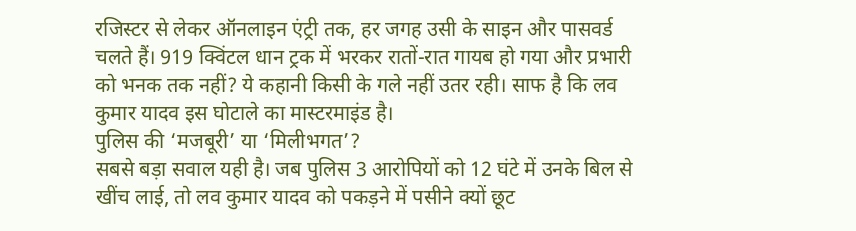रजिस्टर से लेकर ऑनलाइन एंट्री तक, हर जगह उसी के साइन और पासवर्ड चलते हैं। 919 क्विंटल धान ट्रक में भरकर रातों-रात गायब हो गया और प्रभारी को भनक तक नहीं? ये कहानी किसी के गले नहीं उतर रही। साफ है कि लव कुमार यादव इस घोटाले का मास्टरमाइंड है।
पुलिस की ‘मजबूरी’ या ‘मिलीभगत’?
सबसे बड़ा सवाल यही है। जब पुलिस 3 आरोपियों को 12 घंटे में उनके बिल से खींच लाई, तो लव कुमार यादव को पकड़ने में पसीने क्यों छूट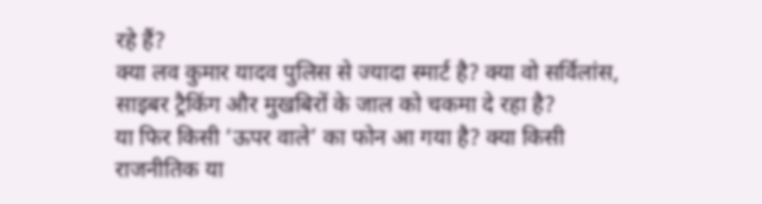रहे हैं?
क्या लव कुमार यादव पुलिस से ज्यादा स्मार्ट है? क्या वो सर्विलांस, साइबर ट्रैकिंग और मुखबिरों के जाल को चकमा दे रहा है?
या फिर किसी ‘ऊपर वाले’ का फोन आ गया है? क्या किसी राजनीतिक या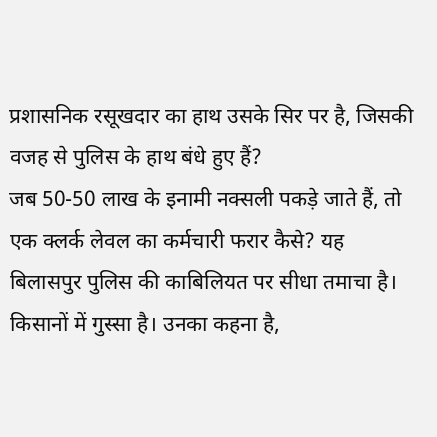प्रशासनिक रसूखदार का हाथ उसके सिर पर है, जिसकी वजह से पुलिस के हाथ बंधे हुए हैं?
जब 50-50 लाख के इनामी नक्सली पकड़े जाते हैं, तो एक क्लर्क लेवल का कर्मचारी फरार कैसे? यह बिलासपुर पुलिस की काबिलियत पर सीधा तमाचा है।
किसानों में गुस्सा है। उनका कहना है,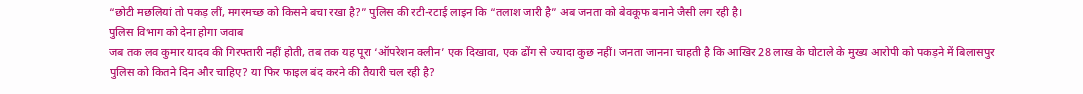“छोटी मछलियां तो पकड़ लीं, मगरमच्छ को किसने बचा रखा है?” पुलिस की रटी-रटाई लाइन कि “तलाश जारी है” अब जनता को बेवकूफ बनाने जैसी लग रही है।
पुलिस विभाग को देना होगा जवाब
जब तक लव कुमार यादव की गिरफ्तारी नहीं होती, तब तक यह पूरा ‘ऑपरेशन क्लीन’ एक दिखावा, एक ढोंग से ज्यादा कुछ नहीं। जनता जानना चाहती है कि आखिर 28 लाख के घोटाले के मुख्य आरोपी को पकड़ने में बिलासपुर पुलिस को कितने दिन और चाहिए? या फिर फाइल बंद करने की तैयारी चल रही है?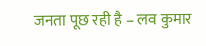जनता पूछ रही है – लव कुमार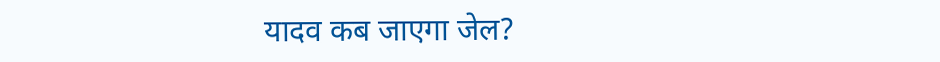यादव कब जाएगा जेल?